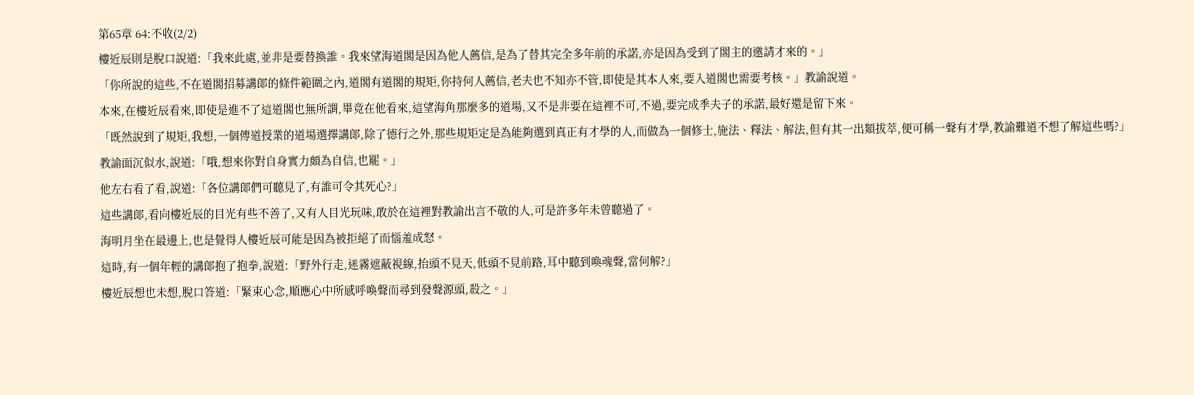第65章 64:不收(2/2)
樓近辰則是脫口說道:「我來此處,並非是要替換誰。我來望海道閣是因為他人薦信,是為了替其完全多年前的承諾,亦是因為受到了閣主的邀請才來的。」
「你所說的這些,不在道閣招募講郞的條件範圍之內,道閣有道閣的規矩,你持何人薦信,老夫也不知亦不管,即使是其本人來,要入道閣也需要考核。」教諭說道。
本來,在樓近辰看來,即使是進不了這道閣也無所謂,畢竟在他看來,這望海角那麼多的道場,又不是非要在這裡不可,不過,要完成季夫子的承諾,最好還是留下來。
「既然說到了規矩,我想,一個傳道授業的道場選擇講郞,除了德行之外,那些規矩定是為能夠選到真正有才學的人,而做為一個修士,施法、釋法、解法,但有其一出類拔萃,便可稱一聲有才學,教諭難道不想了解這些嗎?」
教諭面沉似水,說道:「哦,想來你對自身實力頗為自信,也罷。」
他左右看了看,說道:「各位講郞們可聽見了,有誰可令其死心?」
這些講郞,看向樓近辰的目光有些不善了,又有人目光玩味,敢於在這裡對教諭出言不敬的人,可是許多年未曾聽過了。
海明月坐在最邊上,也是覺得人樓近辰可能是因為被拒絕了而惱羞成怒。
這時,有一個年輕的講郞抱了抱拳,說道:「野外行走,迷霧遮蔽視線,抬頭不見天,低頭不見前路,耳中聽到喚魂聲,當何解?」
樓近辰想也未想,脫口答道:「緊束心念,順應心中所感呼喚聲而尋到發聲源頭,殺之。」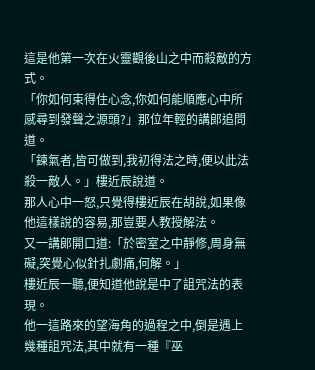這是他第一次在火靈觀後山之中而殺敵的方式。
「你如何束得住心念,你如何能順應心中所感尋到發聲之源頭?」那位年輕的講郞追問道。
「鍊氣者,皆可做到,我初得法之時,便以此法殺一敵人。」樓近辰說道。
那人心中一怒,只覺得樓近辰在胡說,如果像他這樣說的容易,那豈要人教授解法。
又一講郞開口道:「於密室之中靜修,周身無礙,突覺心似針扎劇痛,何解。」
樓近辰一聽,便知道他說是中了詛咒法的表現。
他一這路來的望海角的過程之中,倒是遇上幾種詛咒法,其中就有一種『巫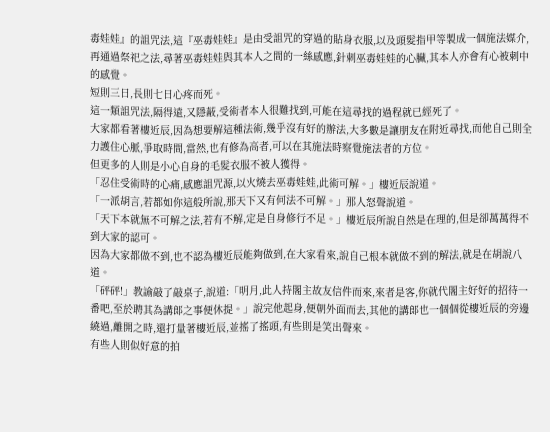毒娃娃』的詛咒法,這『巫毒娃娃』是由受詛咒的穿過的貼身衣服,以及頭髮指甲等製成一個施法媒介,再通過祭祀之法,尋著巫毒娃娃與其本人之間的一絲感應,針刺巫毒娃娃的心臟,其本人亦會有心被刺中的感覺。
短則三日,長則七日心疼而死。
這一類詛咒法,隔得遠,又隱蔽,受術者本人很難找到,可能在這尋找的過程就已經死了。
大家都看著樓近辰,因為想要解這種法術,幾乎沒有好的辦法,大多數是讓朋友在附近尋找,而他自己則全力護住心脈,爭取時間,當然,也有修為高者,可以在其施法時察覺施法者的方位。
但更多的人則是小心自身的毛髮衣服不被人獲得。
「忍住受術時的心痛,感應詛咒源,以火燒去巫毒娃娃,此術可解。」樓近辰說道。
「一派胡言,若都如你這般所說,那天下又有何法不可解。」那人怒聲說道。
「天下本就無不可解之法,若有不解,定是自身修行不足。」樓近辰所說自然是在理的,但是卻萬萬得不到大家的認可。
因為大家都做不到,也不認為樓近辰能夠做到,在大家看來,說自己根本就做不到的解法,就是在胡說八道。
「砰砰!」教諭敲了敲桌子,說道:「明月,此人持閣主故友信件而來,來者是客,你就代閣主好好的招待一番吧,至於聘其為講郞之事便休提。」說完他起身,便朝外面而去,其他的講郞也一個個從樓近辰的旁邊繞過,離開之時,還打量著樓近辰,並搖了搖頭,有些則是笑出聲來。
有些人則似好意的拍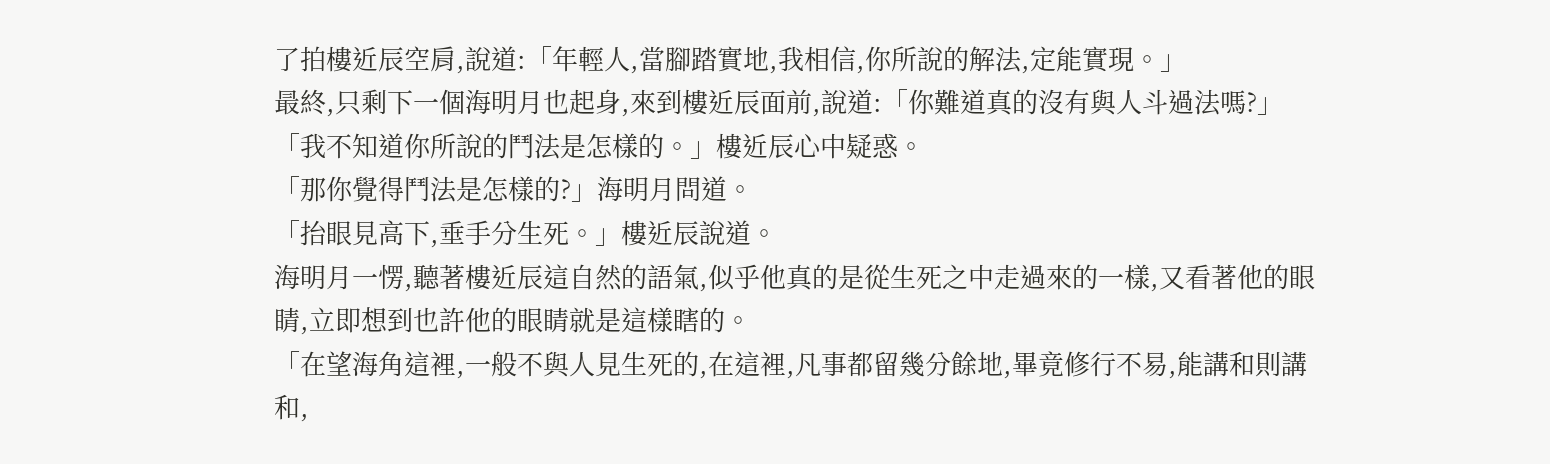了拍樓近辰空肩,說道:「年輕人,當腳踏實地,我相信,你所說的解法,定能實現。」
最終,只剩下一個海明月也起身,來到樓近辰面前,說道:「你難道真的沒有與人斗過法嗎?」
「我不知道你所說的鬥法是怎樣的。」樓近辰心中疑惑。
「那你覺得鬥法是怎樣的?」海明月問道。
「抬眼見高下,垂手分生死。」樓近辰說道。
海明月一愣,聽著樓近辰這自然的語氣,似乎他真的是從生死之中走過來的一樣,又看著他的眼睛,立即想到也許他的眼睛就是這樣瞎的。
「在望海角這裡,一般不與人見生死的,在這裡,凡事都留幾分餘地,畢竟修行不易,能講和則講和,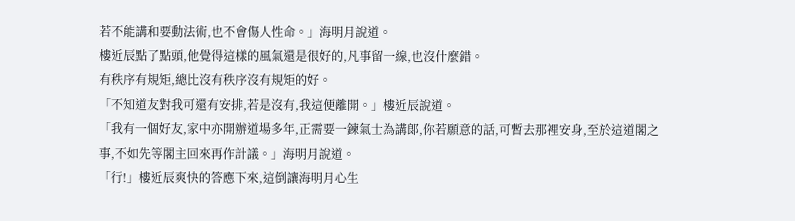若不能講和要動法術,也不會傷人性命。」海明月說道。
樓近辰點了點頭,他覺得這樣的風氣還是很好的,凡事留一線,也沒什麼錯。
有秩序有規矩,總比沒有秩序沒有規矩的好。
「不知道友對我可還有安排,若是沒有,我這便離開。」樓近辰說道。
「我有一個好友,家中亦開辦道場多年,正需要一鍊氣士為講郞,你若願意的話,可暫去那裡安身,至於這道閣之事,不如先等閣主回來再作計議。」海明月說道。
「行!」樓近辰爽快的答應下來,這倒讓海明月心生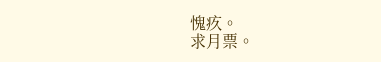愧疚。
求月票。